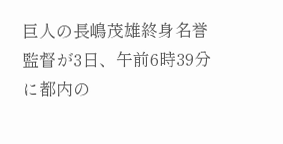巨人の長嶋茂雄終身名誉監督が3日、午前6時39分に都内の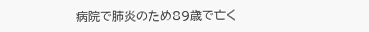病院で肺炎のため89歳で亡く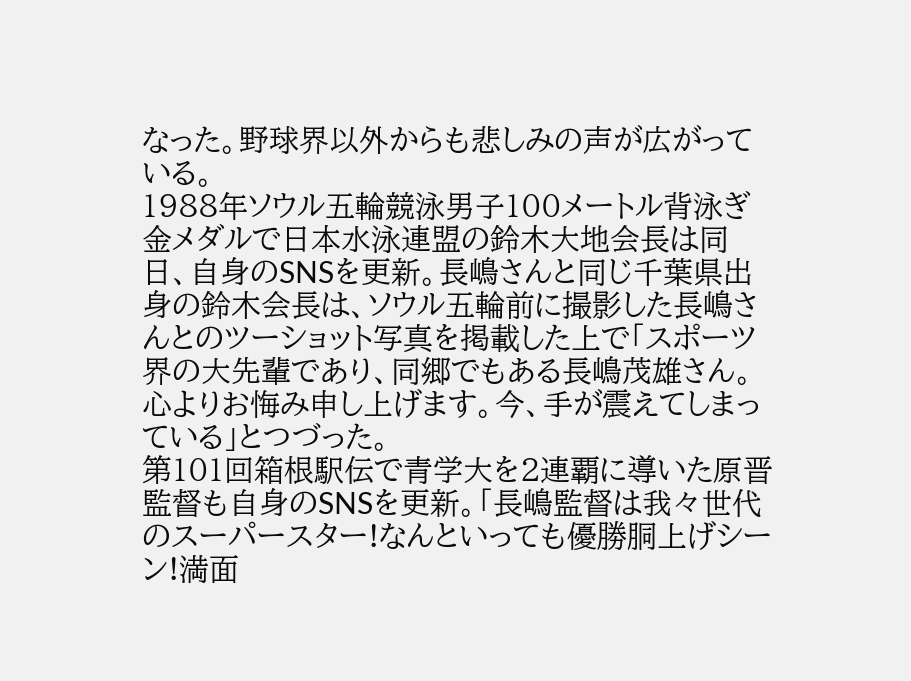なった。野球界以外からも悲しみの声が広がっている。
1988年ソウル五輪競泳男子100メートル背泳ぎ金メダルで日本水泳連盟の鈴木大地会長は同日、自身のSNSを更新。長嶋さんと同じ千葉県出身の鈴木会長は、ソウル五輪前に撮影した長嶋さんとのツーショット写真を掲載した上で「スポーツ界の大先輩であり、同郷でもある長嶋茂雄さん。心よりお悔み申し上げます。今、手が震えてしまっている」とつづった。
第101回箱根駅伝で青学大を2連覇に導いた原晋監督も自身のSNSを更新。「長嶋監督は我々世代のスーパースター!なんといっても優勝胴上げシーン!満面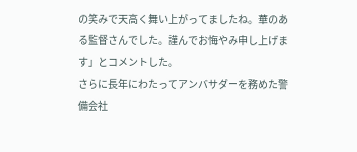の笑みで天高く舞い上がってましたね。華のある監督さんでした。謹んでお悔やみ申し上げます」とコメントした。
さらに長年にわたってアンバサダーを務めた警備会社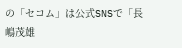の「セコム」は公式SNSで「長嶋茂雄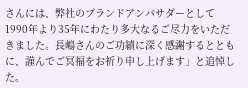さんには、弊社のブランドアンバサダーとして1990年より35年にわたり多大なるご尽力をいただきました。長嶋さんのご功績に深く感謝するとともに、謹んでご冥福をお祈り申し上げます」と追悼した。